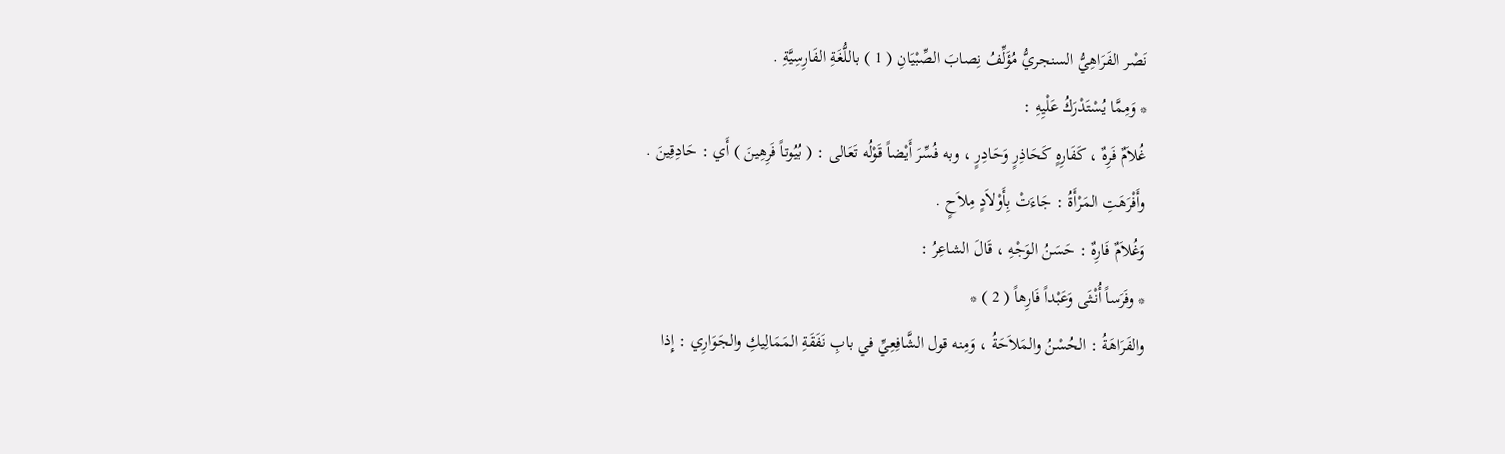نَصْر الفَرَاهِيُّ السنجريُّ مُؤَلِّفُ نِصابَ الصِّبْيَانِ ( 1 ) باللُّغَةِ الفَارِسِيَّةِ .
* وَمِمَّا يُسْتَدْرَكُ عَلْيِهِ :
غُلاَمٌ فَرِهٌ ، كَفَارِهٍ كَحَاذِرٍ وَحَادِرٍ ، وبه فُسِّرَ أَيْضاً قَوْلُه تَعَالى : ( بُيُوتاً فَرِهِينَ ) أَي : حَادِقِينَ .
وأَفْرَهَتِ المَرْأَةُ : جَاءَتْ بِأَوْلاَدٍ مِلاَحٍ .
وَغُلاَمٌ فَارِهٌ : حَسَنُ الوَجْهِ ، قَالَ الشاعِرُ :
* وفَرَساً أُنْثَى وَعَبْداً فَارِهاً ( 2 ) *
والفَرَاهَةُ : الحُسْنُ والمَلاَحَةُ ، وَمِنه قول الشَّافِعِيِّ في بابِ نَفَقَةِ المَمَالِيكِ والجَوَارِي : إِذا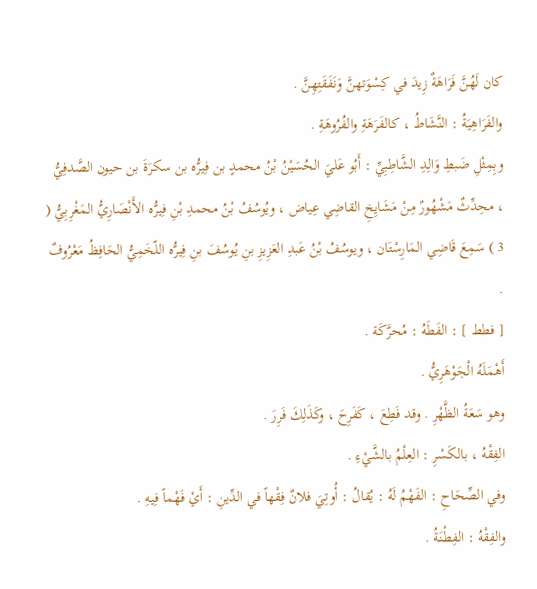كان لَهُنَّ فَرَاهَةٌ زِيدَ في كِسْوَتهنَّ وَنَفَقَتِهِنَّ .
والفَرَاهِيَةُ : النَّشَاطُ ، كالفَرَهَةِ والفُرُوهَةِ .
وبِمِثْلِ ضَبطِ وَالِدِ الشَّاطِبِيِّ : أَبُو عَليَ الحُسَيْنُ بْنُ محمدٍ بن فِيرُّه بن سكرَةَ بن حيون الصَّدفِيُّ ، محِدِّثٌ مَشْهُورٌ مِنْ مَشَايِخِ القاضِي عِياض ، ويُوسُفُ بْنُ محمدِ بْنِ فِيرُّه الأَنْصَارِيُّ المَغْرِبِيُّ ( 3 ) سَمِعَ قَاضِي المَارِسْتَان ، ويوسُفُ بْنُ عَبدِ العَزِيزِ بنِ يُوسُفَ بنِ فِيرُّه اللّخَمِيُّ الحَافِظُ مَعْرُوفٌ .
[ فطط ] : الفَطَهُ : مُحرَّكَة .
أَهْمَلَهُ الْجَوْهَرِيُّ .
وهو سَعَةُ الظَّهْرِ . وقد فَطِعَ ، كَفَرِحَ ، وكَذَلِكَ فَرِرَ .
الفِقْهُ ، بالكَسْرِ : العِلْمُ بالشَّيْءِ .
وفي الصِّحَاحِ : الفَهْمُ لَهُ : يُقالُ : أُوتِيَ فلانٌ فِقْهاً في الدِّينِ : أَيْ فَهْماً فِيهِ .
والفِقْهُ : الفِطْنَةُ .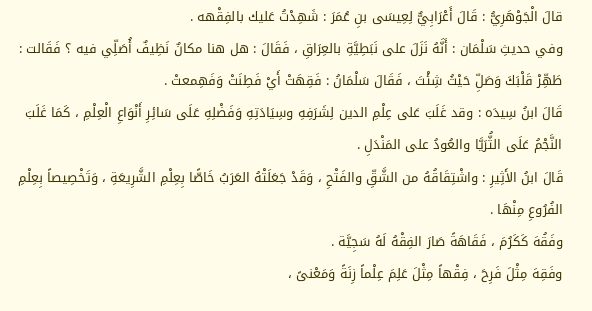قالَ الْجَوْهَرِيُّ : قَالَ أَعْرَابِيٌّ لِعِيسَى بنِ عُمَرَ : شَهِدْتُ عَليك بالفِقْهه .
وفي حديثِ سَلْمَان : أَنَّهُ نَزَلَ على نَبَطِيَّةِ بالعِرَاقِ ، فَقَالَ : هل هنا مكانٌ نَظِيفٌ أُصَلِّي فيه ؟ فَقَالت : طَهِّرْ قَلْبَكَ وَصَلِّ حَيْثُ شِئْتَ ، فَقَالَ سَلْمَانُ : فَقِهَتْ أَيْ فَطِنَتْ وَفَهِمعتْ .
قَالَ ابنُ سِيدَه : وقد غَلَبَ عَلى عِلْمِ الدين لِشَرَفِهِ وسِيَادَتِهِ وَفَضْلِهِ عَلَى سَائِرِ أَنْوَاعِ الْعِلْمِ ، كَمَا غَلَبَ النَّجْمُ عَلَى الثُّرَيَّا والعُودُ على المَنْدَلِ .
قَالَ ابنُ الأَثِيرِ : واشْتِقَاقُهُ من الشَّقِّ والفَتْحِ ، وَقَدْ جَعَلَتْهُ العَرَبُ خَاصًّا بِعِلْمِ الشَّرِيعَةِ ، وَتَخْصِيصاً بِعِلْمِ الفُرُوعِ مِنْهَا .
وفَقُهَ كَكَرُمَ ، فَقَاهَةً صَارَ الفِقْهُ لَهُ سَجِيَّة .
وفَقِهَ مِثْلَ فَرِحَ ، فِقْهاً مِثْلَ عَلِمَ عِلْماً زِنَةً وَمَعْنىً ،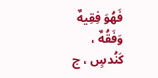فَهُوَ فِقِيهٌ وَفَقُهٌ ، كَنُدسٍ ، ج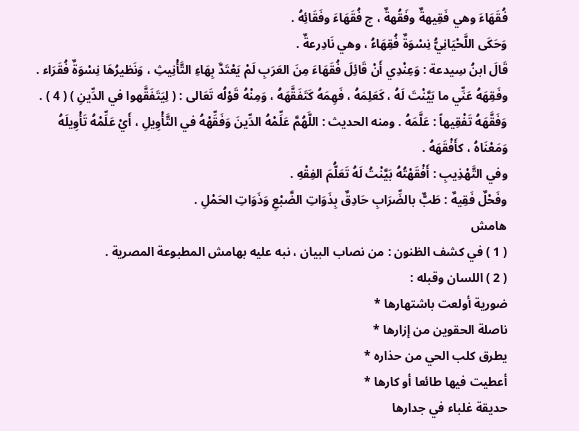فُقَهَاءَ وهي فَقِيهةٌ وفَقُهةٌ ، ج فُقَهَاءَ وفَقَائِهُ .
وَحَكَى اللَّحْيَانِيُّ نِسْوَةٌ فُقِهَاءُ ، وهي نَادِرعةٌ .
قَالَ ابنُ سِيدعة : وَعِنْدِي أَنْ قَائِلَ فُقَهَاءَ مِنَ العَرَبِ لَمْ يَعْتَدَّ بِهَاءِ التَّأْنِيثِ ، وَنَظيرُهَا نِسْوَةٌ فُقَرَاء .
وفَقِهَهُ عَنِّي ما بَيَّنْتَ لَهُ ، كَعَلِمَهُ ، فَهِمَهُ كَتَفَقَّهَهُ ، وَمِنْهُ قَوْلُه تَعَالى : ( لِيَتَفَقَّهوا في الدِّينِ ) ( 4 ) . وَفَقَّهَهُ تَفْقِيهاً : عَلَّمَهُ . ومنه الحديث : اللَّهُمَّ عَلِّمْهُ الدِّينَ وَفَقِّهْهُ في التَّأْوِيلِ ، أَيْ عَلِّمْهُ تَأْوِيلَهُ وَمَعْنَاهُ ، كأَفْقَهَهُ .
وفي التَّهْذِيبِ : أَفْقَهْتُهُ بَيَّنْتُ لَهُ تَعَلُّمَ الفِقْهِ .
وفَحْلٌ فَقِيهٌ : طَبٌّ بالضِّرَابِ حَادِقٌ بِذَوَاتِ الضَّبْعِ وَذَوَاتِ الحَمْلِ .
هامش
( 1 ) في كشف الظنون : من نصاب البيان ، نبه عليه بهامش المطبوعة المصرية .
( 2 ) اللسان وقبله :
ضورية أولعت باشتهارها *
ناصلة الحقوين من إزارها *
يطرق كلب الحي من حذاره *
أعطيت فيها طائعا أو كارها *
حديقة غلباء في جدارها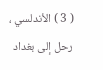( 3 ) الأندلسي ، رحل إلى بغداد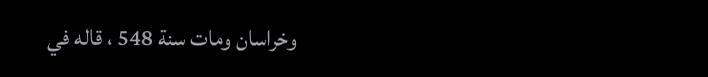وخراسان ومات سنة 548 ، قاله في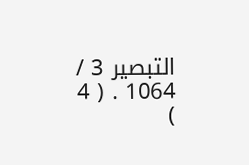التبصير 3 / 1064 . ( 4 )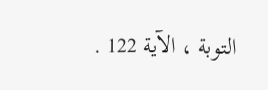التوبة ، الآية 122 .